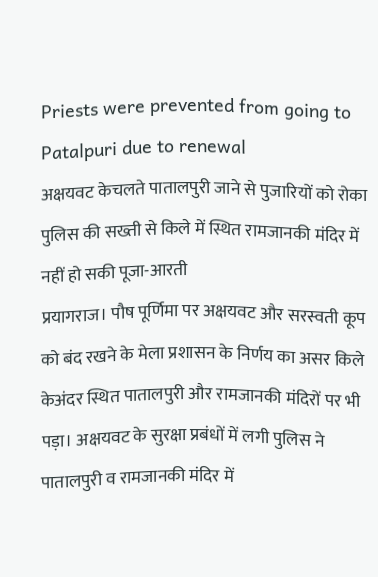Priests were prevented from going to Patalpuri due to renewal
अक्षयवट केचलते पातालपुरी जाने से पुजारियों को रोका
पुलिस की सख्ती से किले में स्थित रामजानकी मंदिर में नहीं हो सकी पूजा-आरती
प्रयागराज। पौष पूर्णिमा पर अक्षयवट और सरस्वती कूप को बंद रखने के मेला प्रशासन के निर्णय का असर किले केअंदर स्थित पातालपुरी और रामजानकी मंदिरों पर भी पड़ा। अक्षयवट के सुरक्षा प्रबंधों में लगी पुलिस ने पातालपुरी व रामजानकी मंदिर में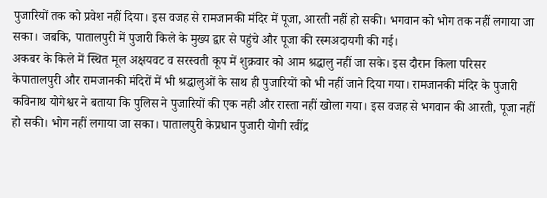पुजारियों तक को प्रवेश नहीं दिया। इस वजह से रामजानकी मंदिर में पूजा, आरती नहीं हो सकी। भगवान को भोग तक नहीं लगाया जा सका। जबकि, पातालपुरी में पुजारी किले के मुख्य द्वार से पहुंचे और पूजा की रस्मअदायगी की गई।
अकबर के किले में स्थित मूल अक्षयवट व सरस्वती कूप में शुक्रवार को आम श्रद्धालु नहीं जा सके। इस दौरान किला परिसर केपातालपुरी और रामजानकी मंदिरों में भी श्रद्धालुओं के साथ ही पुजारियों को भी नहीं जाने दिया गया। रामजानकी मंदिर के पुजारी कविनाथ योगेश्वर ने बताया कि पुलिस ने पुजारियों की एक नही और रास्ता नहीं खोला गया। इस वजह से भगवान की आरती, पूजा नहीं हो सकी। भोग नहीं लगाया जा सका। पातालपुरी केप्रधान पुजारी योगी रवींद्र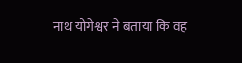नाथ योगेश्वर ने बताया कि वह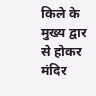किले के मुख्य द्वार से होकर मंदिर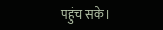पहुंच सके।